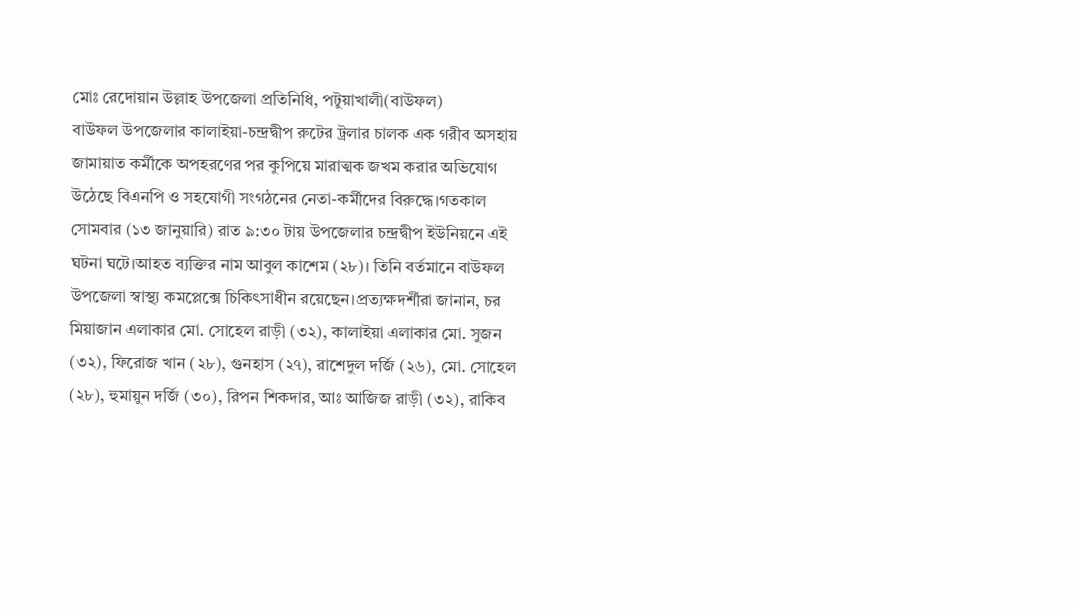মোঃ রেদোয়ান উল্লাহ উপজেলা প্রতিনিধি, পটুয়াখালী(বাউফল)
বাউফল উপজেলার কালাইয়া-চন্দ্রদ্বীপ রুটের ট্রলার চালক এক গরীব অসহায় জামায়াত কর্মীকে অপহরণের পর কুপিয়ে মারাত্মক জখম করার অভিযোগ উঠেছে বিএনপি ও সহযোগী সংগঠনের নেতা-কর্মীদের বিরুদ্ধে।গতকাল সোমবার (১৩ জানুয়ারি) রাত ৯:৩০ টায় উপজেলার চন্দ্রদ্বীপ ইউনিয়নে এই ঘটনা ঘটে।আহত ব্যক্তির নাম আবুল কাশেম (২৮)। তিনি বর্তমানে বাউফল উপজেলা স্বাস্থ্য কমপ্লেক্সে চিকিৎসাধীন রয়েছেন।প্রত্যক্ষদর্শীরা জানান, চর মিয়াজান এলাকার মো. সোহেল রাড়ী (৩২), কালাইয়া এলাকার মো. সুজন (৩২), ফিরোজ খান (২৮), গুনহাস (২৭), রাশেদুল দর্জি (২৬), মো. সোহেল (২৮), হুমায়ুন দর্জি (৩০), রিপন শিকদার, আঃ আজিজ রাড়ী (৩২), রাকিব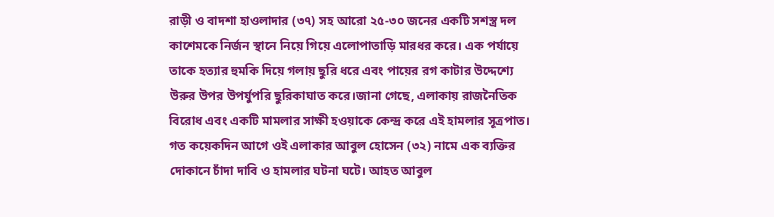রাড়ী ও বাদশা হাওলাদার (৩৭) সহ আরো ২৫-৩০ জনের একটি সশস্ত্র দল কাশেমকে নির্জন স্থানে নিয়ে গিয়ে এলোপাতাড়ি মারধর করে। এক পর্যায়ে তাকে হত্যার হুমকি দিয়ে গলায় ছুরি ধরে এবং পায়ের রগ কাটার উদ্দেশ্যে উরুর উপর উপর্যুপরি ছুরিকাঘাত করে।জানা গেছে, এলাকায় রাজনৈতিক বিরোধ এবং একটি মামলার সাক্ষী হওয়াকে কেন্দ্র করে এই হামলার সূত্রপাত। গত কয়েকদিন আগে ওই এলাকার আবুল হোসেন (৩২) নামে এক ব্যক্তির দোকানে চাঁদা দাবি ও হামলার ঘটনা ঘটে। আহত আবুল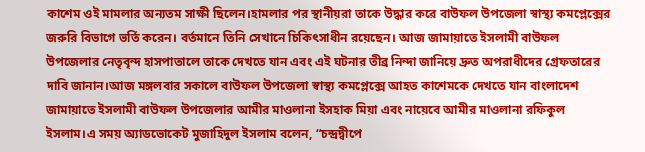কাশেম ওই মামলার অন্যতম সাক্ষী ছিলেন।হামলার পর স্থানীয়রা তাকে উদ্ধার করে বাউফল উপজেলা স্বাস্থ্য কমপ্লেক্সের জরুরি বিভাগে ভর্তি করেন। বর্তমানে তিনি সেখানে চিকিৎসাধীন রয়েছেন। আজ জামায়াতে ইসলামী বাউফল উপজেলার নেতৃবৃন্দ হাসপাতালে তাকে দেখতে যান এবং এই ঘটনার তীব্র নিন্দা জানিয়ে দ্রুত অপরাধীদের গ্রেফতারের দাবি জানান।আজ মঙ্গলবার সকালে বাউফল উপজেলা স্বাস্থ্য কমপ্লেক্সে আহত কাশেমকে দেখতে যান বাংলাদেশ জামায়াতে ইসলামী বাউফল উপজেলার আমীর মাওলানা ইসহাক মিয়া এবং নায়েবে আমীর মাওলানা রফিকুল ইসলাম।এ সময় অ্যাডভোকেট মুজাহিদুল ইসলাম বলেন, “চন্দ্রদ্বীপে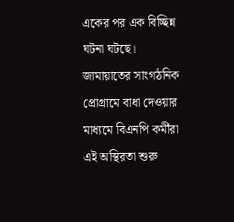একের পর এক বিচ্ছিন্ন ঘটনা ঘটছে। জামায়াতের সাংগঠনিক প্রোগ্রামে বাধা দেওয়ার মাধ্যমে বিএনপি কর্মীরা এই অস্থিরতা শুরু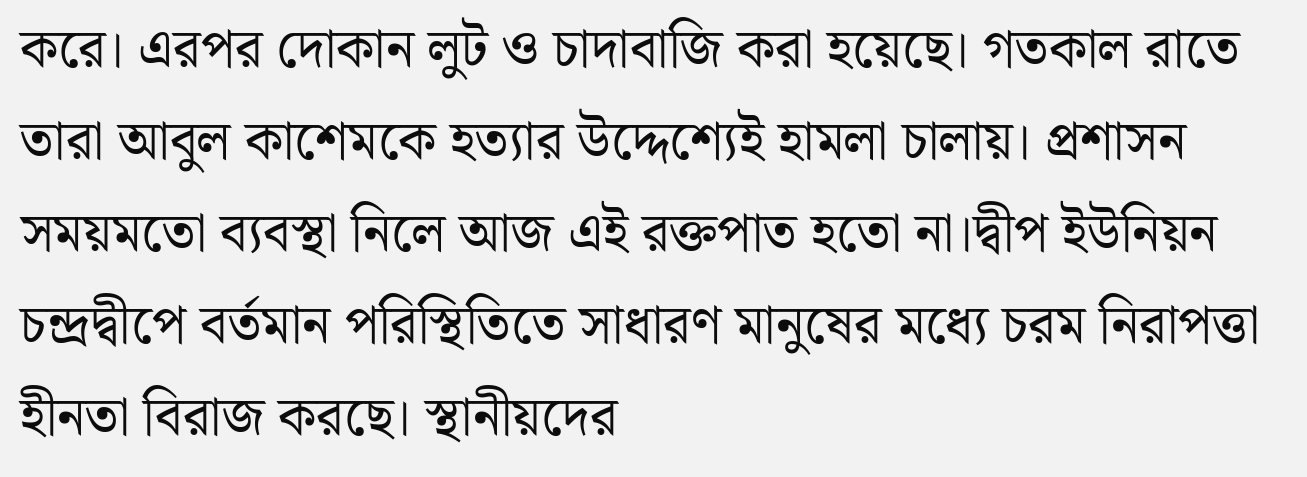করে। এরপর দোকান লুট ও চাদাবাজি করা হয়েছে। গতকাল রাতে তারা আবুল কাশেমকে হত্যার উদ্দেশ্যেই হামলা চালায়। প্রশাসন সময়মতো ব্যবস্থা নিলে আজ এই রক্তপাত হতো না।দ্বীপ ইউনিয়ন চন্দ্রদ্বীপে বর্তমান পরিস্থিতিতে সাধারণ মানুষের মধ্যে চরম নিরাপত্তা হীনতা বিরাজ করছে। স্থানীয়দের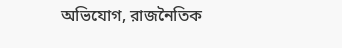অভিযোগ, রাজনৈতিক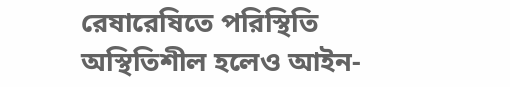রেষারেষিতে পরিস্থিতি অস্থিতিশীল হলেও আইন-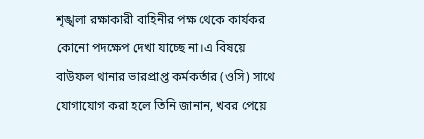শৃঙ্খলা রক্ষাকারী বাহিনীর পক্ষ থেকে কার্যকর কোনো পদক্ষেপ দেখা যাচ্ছে না।এ বিষয়ে বাউফল থানার ভারপ্রাপ্ত কর্মকর্তার (ওসি) সাথে যোগাযোগ করা হলে তিনি জানান, খবর পেয়ে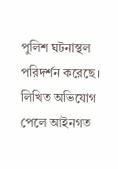পুলিশ ঘটনাস্থল পরিদর্শন করেছে। লিখিত অভিযোগ পেলে আইনগত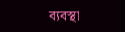ব্যবস্থা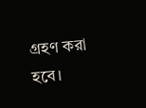গ্রহণ করা হবে।